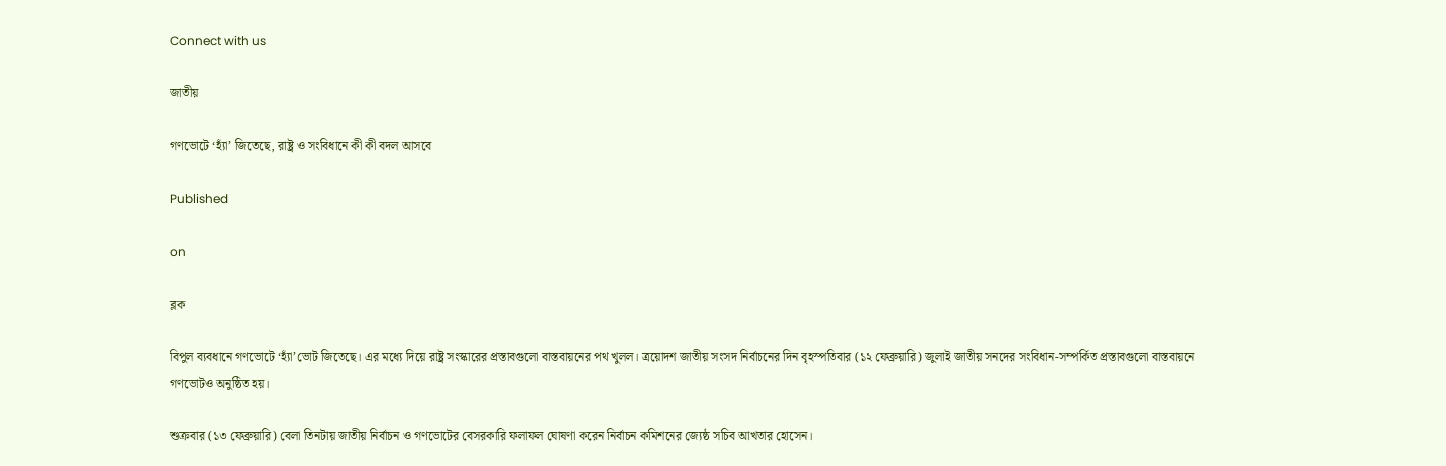Connect with us

জাতীয়

গণভোটে ‘হ্যাঁ’ জিতেছে, রাষ্ট্র ও সংবিধানে কী কী বদল আসবে

Published

on

ব্লক

বিপুল ব্যবধানে গণভোটে ‘হ্যাঁ’ভোট জিতেছে। এর মধ্যে দিয়ে রাষ্ট্র সংস্কারের প্রস্তাবগুলো বাস্তবায়নের পথ খুলল। ত্রয়োদশ জাতীয় সংসদ নির্বাচনের দিন বৃহস্পতিবার (১২ ফেব্রুয়ারি) জুলাই জাতীয় সনদের সংবিধান-সম্পর্কিত প্রস্তাবগুলো বাস্তবায়নে গণভোটও অনুষ্ঠিত হয়।

শুক্রবার (১৩ ফেব্রুয়ারি) বেলা তিনটায় জাতীয় নির্বাচন ও গণভোটের বেসরকারি ফলাফল ঘোষণা করেন নির্বাচন কমিশনের জ্যেষ্ঠ সচিব আখতার হোসেন।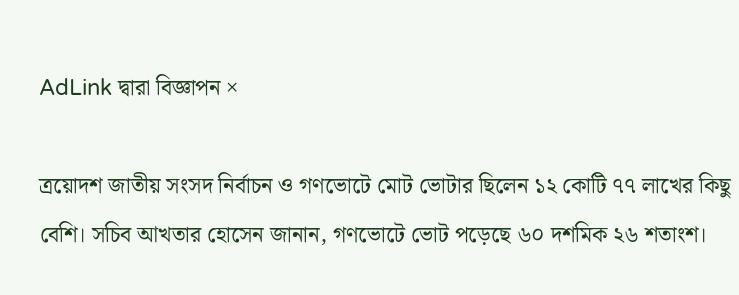AdLink দ্বারা বিজ্ঞাপন ×

ত্রয়োদশ জাতীয় সংসদ নির্বাচন ও গণভোটে মোট ভোটার ছিলেন ১২ কোটি ৭৭ লাখের কিছু বেশি। সচিব আখতার হোসেন জানান, গণভোটে ভোট পড়েছে ৬০ দশমিক ২৬ শতাংশ।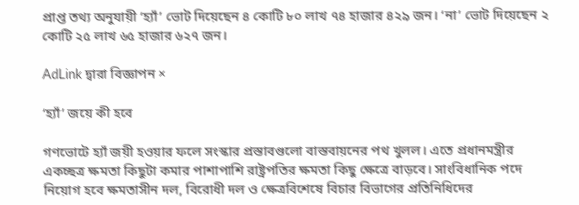প্রাপ্ত তথ্য অনুযায়ী ‘হ্যাঁ’ ভোট দিয়েছেন ৪ কোটি ৮০ লাখ ৭৪ হাজার ৪২৯ জন। ‘না’ ভোট দিয়েছেন ২ কোটি ২৫ লাখ ৬৫ হাজার ৬২৭ জন।

AdLink দ্বারা বিজ্ঞাপন ×

‘হ্যাঁ’ জয়ে কী হবে

গণভোটে হ্যাঁ জয়ী হওয়ার ফলে সংস্কার প্রস্তাবগুলো বাস্তবায়নের পথ খুলল। এতে প্রধানমন্ত্রীর একচ্ছত্র ক্ষমতা কিছুটা কমার পাশাপাশি রাষ্ট্রপতির ক্ষমতা কিছু ক্ষেত্রে বাড়বে। সাংবিধানিক পদে নিয়োগ হবে ক্ষমতাসীন দল, বিরোধী দল ও ক্ষেত্রবিশেষে বিচার বিভাগের প্রতিনিধিদের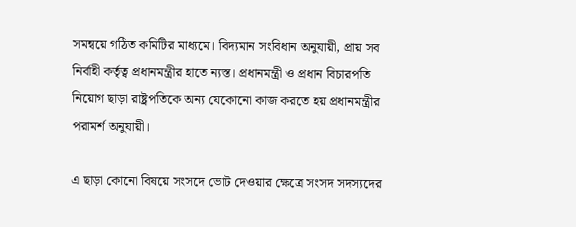সমন্বয়ে গঠিত কমিটির মাধ্যমে। বিদ্যমান সংবিধান অনুযায়ী, প্রায় সব নির্বাহী কর্তৃত্ব প্রধানমন্ত্রীর হাতে ন্যস্ত। প্রধানমন্ত্রী ও প্রধান বিচারপতি নিয়োগ ছাড়া রাষ্ট্রপতিকে অন্য যেকোনো কাজ করতে হয় প্রধানমন্ত্রীর পরামর্শ অনুযায়ী।

এ ছাড়া কোনো বিষয়ে সংসদে ভোট দেওয়ার ক্ষেত্রে সংসদ সদস্যদের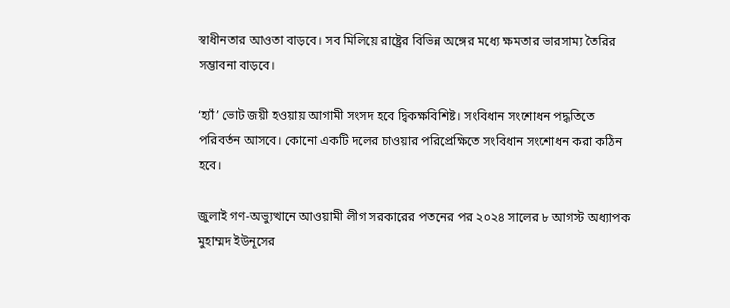স্বাধীনতার আওতা বাড়বে। সব মিলিয়ে রাষ্ট্রের বিভিন্ন অঙ্গের মধ্যে ক্ষমতার ভারসাম্য তৈরির সম্ভাবনা বাড়বে।

‘হ্যাঁ’ ভোট জয়ী হওয়ায় আগামী সংসদ হবে দ্বিকক্ষবিশিষ্ট। সংবিধান সংশোধন পদ্ধতিতে পরিবর্তন আসবে। কোনো একটি দলের চাওয়ার পরিপ্রেক্ষিতে সংবিধান সংশোধন করা কঠিন হবে।

জুলাই গণ-অভ্যুত্থানে আওয়ামী লীগ সরকারের পতনের পর ২০২৪ সালের ৮ আগস্ট অধ্যাপক মুহাম্মদ ইউনূসের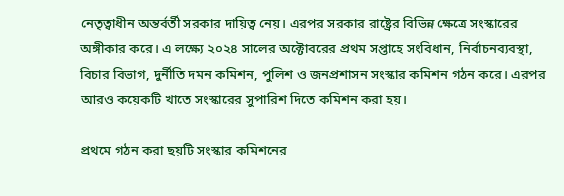নেতৃত্বাধীন অন্তর্বর্তী সরকার দায়িত্ব নেয়। এরপর সরকার রাষ্ট্রের বিভিন্ন ক্ষেত্রে সংস্কারের অঙ্গীকার করে। এ লক্ষ্যে ২০২৪ সালের অক্টোবরের প্রথম সপ্তাহে সংবিধান, নির্বাচনব্যবস্থা, বিচার বিভাগ, দুর্নীতি দমন কমিশন, পুলিশ ও জনপ্রশাসন সংস্কার কমিশন গঠন করে। এরপর আরও কয়েকটি খাতে সংস্কারের সুপারিশ দিতে কমিশন করা হয়।

প্রথমে গঠন করা ছয়টি সংস্কার কমিশনের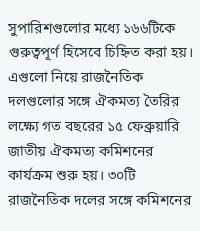সুপারিশগুলোর মধ্যে ১৬৬টিকে গুরুত্বপূর্ণ হিসেবে চিহ্নিত করা হয়। এগুলো নিয়ে রাজনৈতিক দলগুলোর সঙ্গে ঐকমত্য তৈরির লক্ষ্যে গত বছরের ১৫ ফেব্রুয়ারি জাতীয় ঐকমত্য কমিশনের কার্যক্রম শুরু হয়। ৩০টি রাজনৈতিক দলের সঙ্গে কমিশনের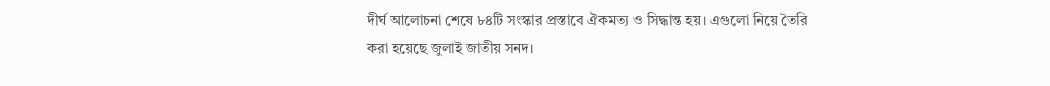দীর্ঘ আলোচনা শেষে ৮৪টি সংস্কার প্রস্তাবে ঐকমত্য ও সিদ্ধান্ত হয়। এগুলো নিয়ে তৈরি করা হয়েছে জুলাই জাতীয় সনদ।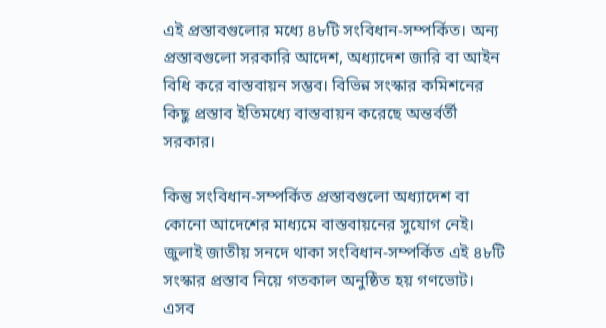এই প্রস্তাবগুলোর মধ্যে ৪৮টি সংবিধান-সম্পর্কিত। অন্য প্রস্তাবগুলো সরকারি আদেশ, অধ্যাদেশ জারি বা আইন বিধি করে বাস্তবায়ন সম্ভব। বিভিন্ন সংস্কার কমিশনের কিছু প্রস্তাব ইতিমধ্যে বাস্তবায়ন করেছে অন্তর্বর্তী সরকার।

কিন্তু সংবিধান-সম্পর্কিত প্রস্তাবগুলো অধ্যাদেশ বা কোনো আদেশের মাধ্যমে বাস্তবায়নের সুযোগ নেই। জুলাই জাতীয় সনদে থাকা সংবিধান-সম্পর্কিত এই ৪৮টি সংস্কার প্রস্তাব নিয়ে গতকাল অনুষ্ঠিত হয় গণভোট। এসব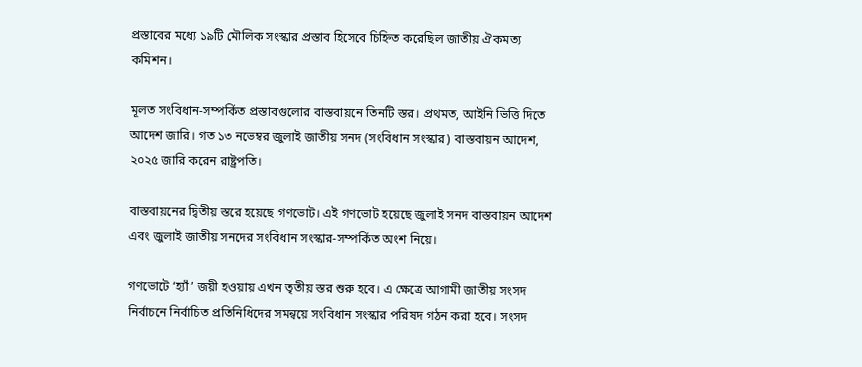প্রস্তাবের মধ্যে ১৯টি মৌলিক সংস্কার প্রস্তাব হিসেবে চিহ্নিত করেছিল জাতীয় ঐকমত্য কমিশন।

মূলত সংবিধান-সম্পর্কিত প্রস্তাবগুলোর বাস্তবায়নে তিনটি স্তর। প্রথমত, আইনি ভিত্তি দিতে আদেশ জারি। গত ১৩ নভেম্বর জুলাই জাতীয় সনদ (সংবিধান সংস্কার) বাস্তবায়ন আদেশ, ২০২৫ জারি করেন রাষ্ট্রপতি।

বাস্তবায়নের দ্বিতীয় স্তরে হয়েছে গণভোট। এই গণভোট হয়েছে জুলাই সনদ বাস্তবায়ন আদেশ এবং জুলাই জাতীয় সনদের সংবিধান সংস্কার-সম্পর্কিত অংশ নিয়ে।

গণভোটে ‘হ্যাঁ’ জয়ী হওয়ায় এখন তৃতীয় স্তর শুরু হবে। এ ক্ষেত্রে আগামী জাতীয় সংসদ নির্বাচনে নির্বাচিত প্রতিনিধিদের সমন্বয়ে সংবিধান সংস্কার পরিষদ গঠন করা হবে। সংসদ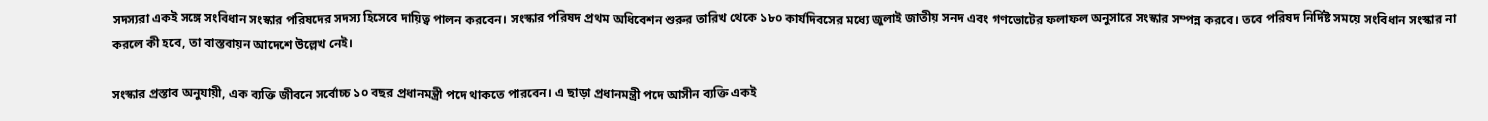সদস্যরা একই সঙ্গে সংবিধান সংস্কার পরিষদের সদস্য হিসেবে দায়িত্ব পালন করবেন। সংস্কার পরিষদ প্রথম অধিবেশন শুরুর তারিখ থেকে ১৮০ কার্যদিবসের মধ্যে জুলাই জাতীয় সনদ এবং গণভোটের ফলাফল অনুসারে সংস্কার সম্পন্ন করবে। তবে পরিষদ নির্দিষ্ট সময়ে সংবিধান সংস্কার না করলে কী হবে, তা বাস্তবায়ন আদেশে উল্লেখ নেই।

সংস্কার প্রস্তাব অনুযায়ী, এক ব্যক্তি জীবনে সর্বোচ্চ ১০ বছর প্রধানমন্ত্রী পদে থাকতে পারবেন। এ ছাড়া প্রধানমন্ত্রী পদে আসীন ব্যক্তি একই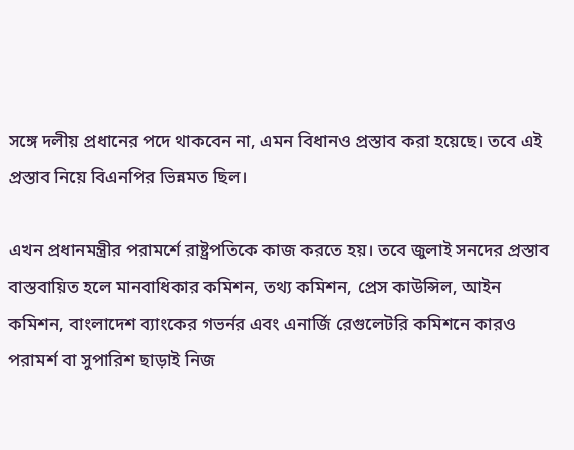সঙ্গে দলীয় প্রধানের পদে থাকবেন না, এমন বিধানও প্রস্তাব করা হয়েছে। তবে এই প্রস্তাব নিয়ে বিএনপির ভিন্নমত ছিল।

এখন প্রধানমন্ত্রীর পরামর্শে রাষ্ট্রপতিকে কাজ করতে হয়। তবে জুলাই সনদের প্রস্তাব বাস্তবায়িত হলে মানবাধিকার কমিশন, তথ্য কমিশন, প্রেস কাউন্সিল, আইন কমিশন, বাংলাদেশ ব্যাংকের গভর্নর এবং এনার্জি রেগুলেটরি কমিশনে কারও পরামর্শ বা সুপারিশ ছাড়াই নিজ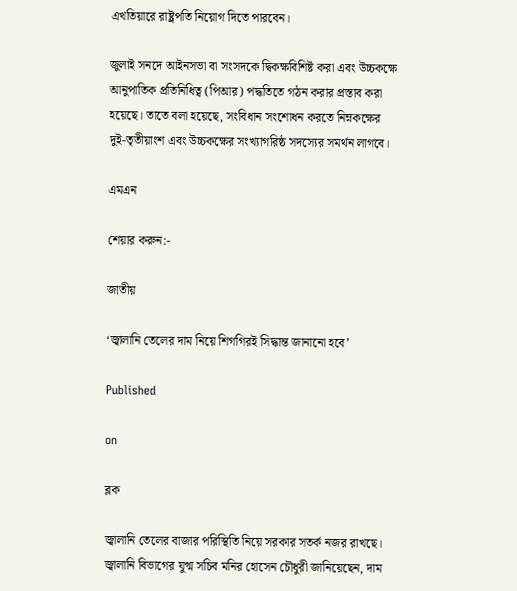এখতিয়ারে রাষ্ট্রপতি নিয়োগ দিতে পারবেন।

জুলাই সনদে আইনসভা বা সংসদকে দ্বিকক্ষবিশিষ্ট করা এবং উচ্চকক্ষে আনুপাতিক প্রতিনিধিত্ব (পিআর) পদ্ধতিতে গঠন করার প্রস্তাব করা হয়েছে। তাতে বলা হয়েছে, সংবিধান সংশোধন করতে নিম্নকক্ষের দুই-তৃতীয়াংশ এবং উচ্চকক্ষের সংখ্যাগরিষ্ঠ সদস্যের সমর্থন লাগবে।

এমএন

শেয়ার করুন:-

জাতীয়

‘জ্বালানি তেলের দাম নিয়ে শিগগিরই সিদ্ধান্ত জানানো হবে’

Published

on

ব্লক

জ্বালানি তেলের বাজার পরিস্থিতি নিয়ে সরকার সতর্ক নজর রাখছে। জ্বালানি বিভাগের যুগ্ম সচিব মনির হোসেন চৌধুরী জানিয়েছেন, দাম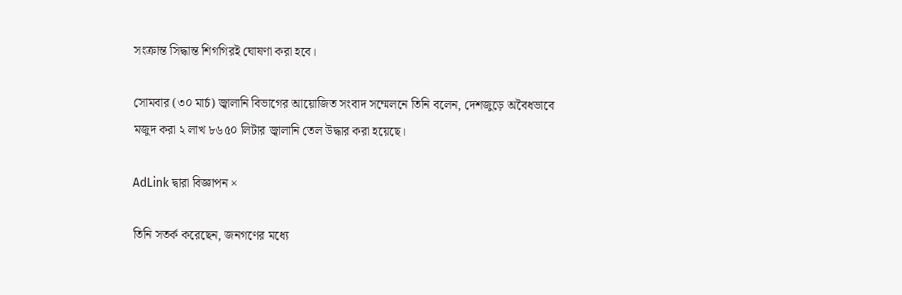সংক্রান্ত সিদ্ধান্ত শিগগিরই ঘোষণা করা হবে।

সোমবার (৩০ মার্চ) জ্বালানি বিভাগের আয়োজিত সংবাদ সম্মেলনে তিনি বলেন, দেশজুড়ে অবৈধভাবে মজুদ করা ২ লাখ ৮৬৫০ লিটার জ্বালানি তেল উদ্ধার করা হয়েছে।

AdLink দ্বারা বিজ্ঞাপন ×

তিনি সতর্ক করেছেন, জনগণের মধ্যে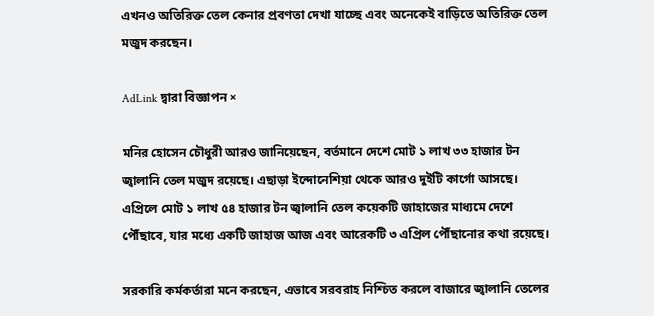এখনও অতিরিক্ত তেল কেনার প্রবণতা দেখা যাচ্ছে এবং অনেকেই বাড়িতে অতিরিক্ত তেল মজুদ করছেন।

AdLink দ্বারা বিজ্ঞাপন ×

মনির হোসেন চৌধুরী আরও জানিয়েছেন, বর্তমানে দেশে মোট ১ লাখ ৩৩ হাজার টন জ্বালানি তেল মজুদ রয়েছে। এছাড়া ইন্দোনেশিয়া থেকে আরও দুইটি কার্গো আসছে। এপ্রিলে মোট ১ লাখ ৫৪ হাজার টন জ্বালানি তেল কয়েকটি জাহাজের মাধ্যমে দেশে পৌঁছাবে, যার মধ্যে একটি জাহাজ আজ এবং আরেকটি ৩ এপ্রিল পৌঁছানোর কথা রয়েছে।

সরকারি কর্মকর্তারা মনে করছেন, এভাবে সরবরাহ নিশ্চিত করলে বাজারে জ্বালানি তেলের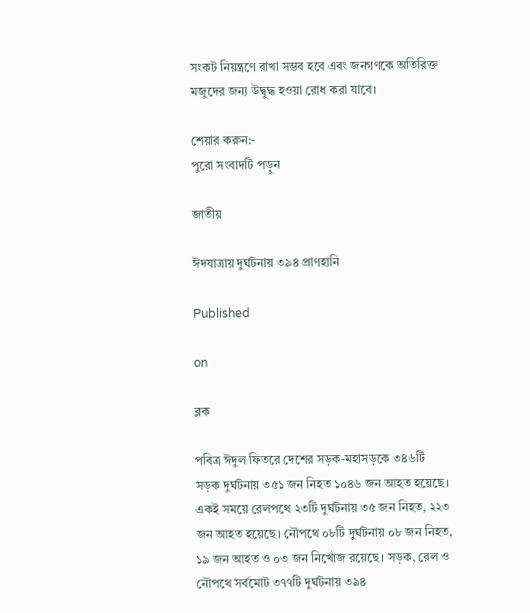সংকট নিয়ন্ত্রণে রাখা সম্ভব হবে এবং জনগণকে অতিরিক্ত মজুদের জন্য উদ্বুদ্ধ হওয়া রোধ করা যাবে।

শেয়ার করুন:-
পুরো সংবাদটি পড়ুন

জাতীয়

ঈদযাত্রায় দুর্ঘটনায় ৩৯৪ প্রাণহানি

Published

on

ব্লক

পবিত্র ঈদুল ফিতরে দেশের সড়ক-মহাসড়কে ৩৪৬টি সড়ক দুর্ঘটনায় ৩৫১ জন নিহত ১০৪৬ জন আহত হয়েছে। একই সময়ে রেলপথে ২৩টি দুর্ঘটনায় ৩৫ জন নিহত, ২২৩ জন আহত হয়েছে। নৌপথে ০৮টি দুর্ঘটনায় ০৮ জন নিহত, ১৯ জন আহত ও ০৩ জন নিখোঁজ রয়েছে। সড়ক, রেল ও নৌপথে সর্বমোট ৩৭৭টি দুর্ঘটনায় ৩৯৪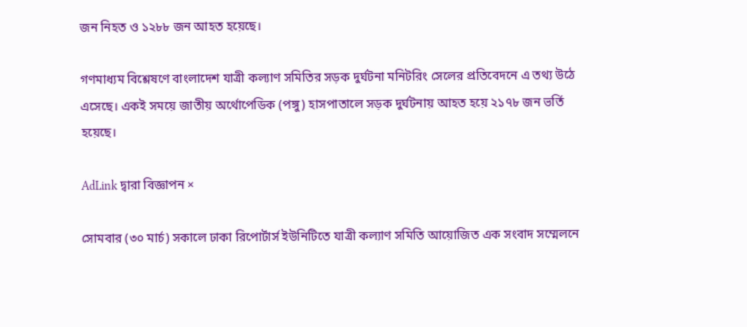জন নিহত ও ১২৮৮ জন আহত হয়েছে।

গণমাধ্যম বিশ্লেষণে বাংলাদেশ যাত্রী কল্যাণ সমিতির সড়ক দুর্ঘটনা মনিটরিং সেলের প্রতিবেদনে এ তথ্য উঠে এসেছে। একই সময়ে জাতীয় অর্থোপেডিক (পঙ্গু) হাসপাতালে সড়ক দুর্ঘটনায় আহত হয়ে ২১৭৮ জন ভর্তি হয়েছে।

AdLink দ্বারা বিজ্ঞাপন ×

সোমবার (৩০ মার্চ) সকালে ঢাকা রিপোর্টার্স ইউনিটিতে যাত্রী কল্যাণ সমিতি আয়োজিত এক সংবাদ সম্মেলনে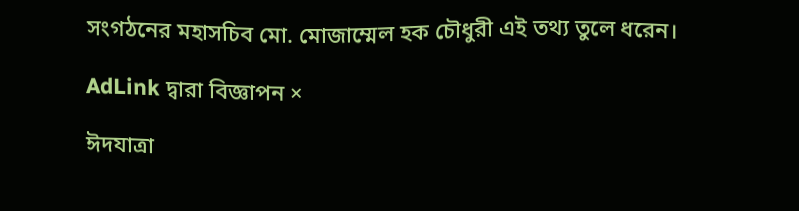সংগঠনের মহাসচিব মো. মোজাম্মেল হক চৌধুরী এই তথ্য তুলে ধরেন।

AdLink দ্বারা বিজ্ঞাপন ×

ঈদযাত্রা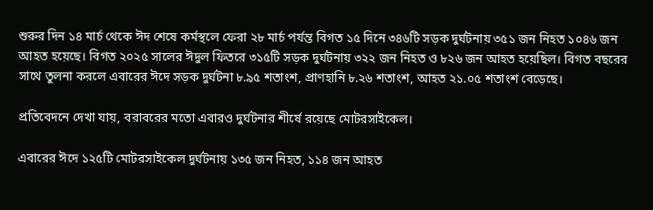শুরুর দিন ১৪ মার্চ থেকে ঈদ শেষে কর্মস্থলে ফেরা ২৮ মার্চ পর্যন্ত বিগত ১৫ দিনে ৩৪৬টি সড়ক দুর্ঘটনায় ৩৫১ জন নিহত ১০৪৬ জন আহত হয়েছে। বিগত ২০২৫ সালের ঈদুল ফিতরে ৩১৫টি সড়ক দুর্ঘটনায় ৩২২ জন নিহত ও ৮২৬ জন আহত হয়েছিল। বিগত বছরের সাথে তুলনা করলে এবারের ঈদে সড়ক দুর্ঘটনা ৮.৯৫ শতাংশ, প্রাণহানি ৮.২৬ শতাংশ, আহত ২১.০৫ শতাংশ বেড়েছে।

প্রতিবেদনে দেখা যায়, বরাবরের মতো এবারও দুর্ঘটনার শীর্ষে রয়েছে মোটরসাইকেল।

এবারের ঈদে ১২৫টি মোটরসাইকেল দুর্ঘটনায় ১৩৫ জন নিহত, ১১৪ জন আহত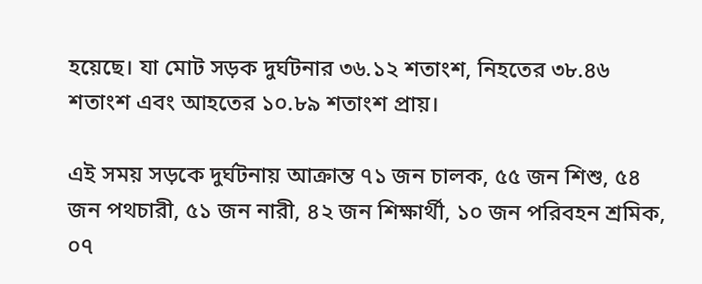হয়েছে। যা মোট সড়ক দুর্ঘটনার ৩৬.১২ শতাংশ, নিহতের ৩৮.৪৬ শতাংশ এবং আহতের ১০.৮৯ শতাংশ প্রায়।

এই সময় সড়কে দুর্ঘটনায় আক্রান্ত ৭১ জন চালক, ৫৫ জন শিশু, ৫৪ জন পথচারী, ৫১ জন নারী, ৪২ জন শিক্ষার্থী, ১০ জন পরিবহন শ্রমিক, ০৭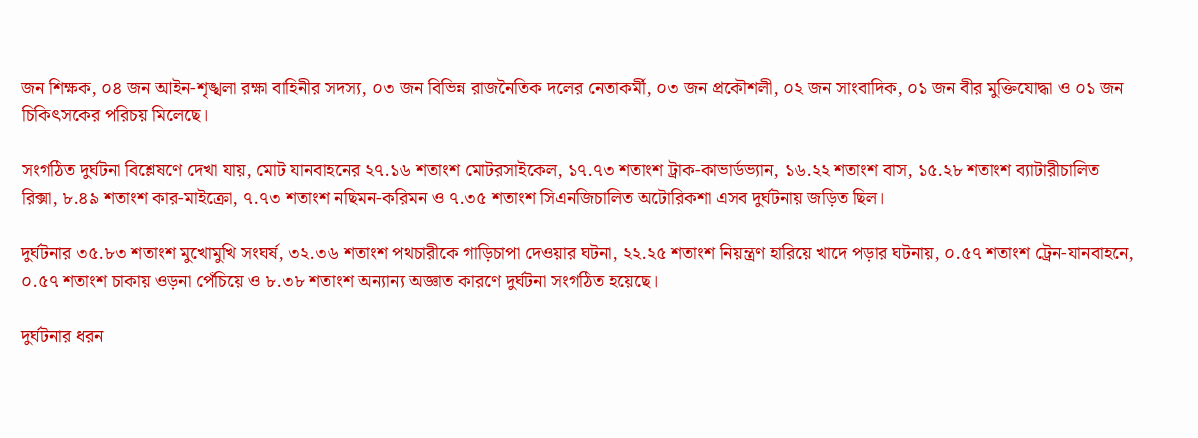জন শিক্ষক, ০৪ জন আইন-শৃঙ্খলা রক্ষা বাহিনীর সদস্য, ০৩ জন বিভিন্ন রাজনৈতিক দলের নেতাকর্মী, ০৩ জন প্রকৌশলী, ০২ জন সাংবাদিক, ০১ জন বীর মুক্তিযোদ্ধা ও ০১ জন চিকিৎসকের পরিচয় মিলেছে।

সংগঠিত দুর্ঘটনা বিশ্লেষণে দেখা যায়, মোট যানবাহনের ২৭.১৬ শতাংশ মোটরসাইকেল, ১৭.৭৩ শতাংশ ট্রাক-কাভার্ডভ্যান, ১৬.২২ শতাংশ বাস, ১৫.২৮ শতাংশ ব্যাটারীচালিত রিক্সা, ৮.৪৯ শতাংশ কার-মাইক্রো, ৭.৭৩ শতাংশ নছিমন-করিমন ও ৭.৩৫ শতাংশ সিএনজিচালিত অটোরিকশা এসব দুর্ঘটনায় জড়িত ছিল।

দুর্ঘটনার ৩৫.৮৩ শতাংশ মুখোমুখি সংঘর্ষ, ৩২.৩৬ শতাংশ পথচারীকে গাড়িচাপা দেওয়ার ঘটনা, ২২.২৫ শতাংশ নিয়ন্ত্রণ হারিয়ে খাদে পড়ার ঘটনায়, ০.৫৭ শতাংশ ট্রেন-যানবাহনে, ০.৫৭ শতাংশ চাকায় ওড়না পেঁচিয়ে ও ৮.৩৮ শতাংশ অন্যান্য অজ্ঞাত কারণে দুর্ঘটনা সংগঠিত হয়েছে।

দুর্ঘটনার ধরন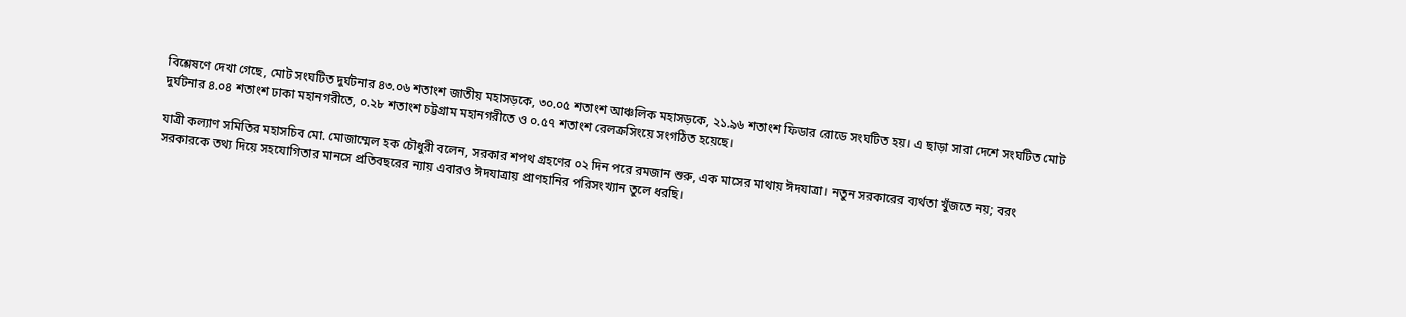বিশ্লেষণে দেখা গেছে, মোট সংঘটিত দুর্ঘটনার ৪৩.০৬ শতাংশ জাতীয় মহাসড়কে, ৩০.০৫ শতাংশ আঞ্চলিক মহাসড়কে, ২১.৯৬ শতাংশ ফিডার রোডে সংঘটিত হয়। এ ছাড়া সারা দেশে সংঘটিত মোট দুর্ঘটনার ৪.০৪ শতাংশ ঢাকা মহানগরীতে, ০.২৮ শতাংশ চট্টগ্রাম মহানগরীতে ও ০.৫৭ শতাংশ রেলক্রসিংয়ে সংগঠিত হয়েছে।

যাত্রী কল্যাণ সমিতির মহাসচিব মো. মোজাম্মেল হক চৌধুরী বলেন, সরকার শপথ গ্রহণের ০২ দিন পরে রমজান শুরু, এক মাসের মাথায় ঈদযাত্রা। নতুন সরকারের ব্যর্থতা খুঁজতে নয়; বরং সরকারকে তথ্য দিয়ে সহযোগিতার মানসে প্রতিবছরের ন্যায় এবারও ঈদযাত্রায় প্রাণহানির পরিসংখ্যান তুলে ধরছি।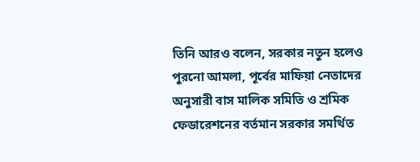তিনি আরও বলেন, সরকার নতুন হলেও পুরনো আমলা, পূর্বের মাফিয়া নেতাদের অনুসারী বাস মালিক সমিতি ও শ্রমিক ফেডারেশনের বর্তমান সরকার সমর্থিত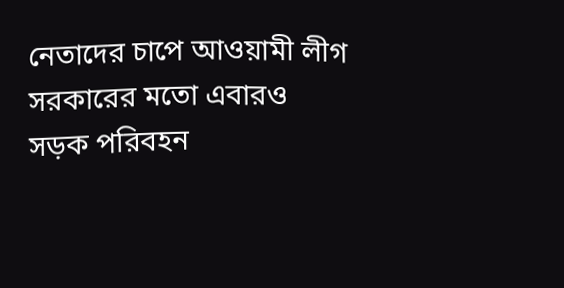নেতাদের চাপে আওয়ামী লীগ সরকারের মতো এবারও সড়ক পরিবহন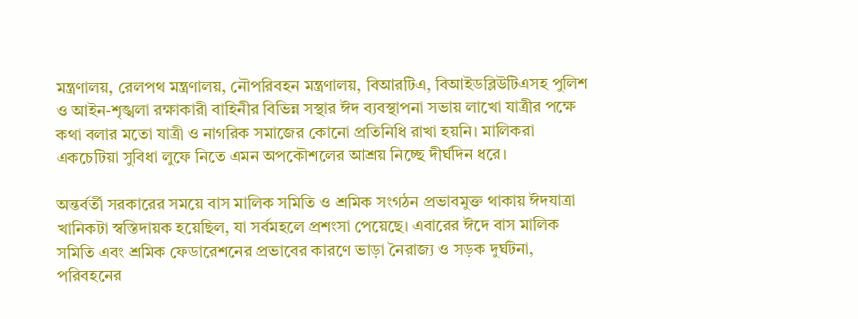মন্ত্রণালয়, রেলপথ মন্ত্রণালয়, নৌপরিবহন মন্ত্রণালয়, বিআরটিএ, বিআইডব্লিউটিএসহ পুলিশ ও আইন-শৃঙ্খলা রক্ষাকারী বাহিনীর বিভিন্ন সস্থার ঈদ ব্যবস্থাপনা সভায় লাখো যাত্রীর পক্ষে কথা বলার মতো যাত্রী ও নাগরিক সমাজের কোনো প্রতিনিধি রাখা হয়নি। মালিকরা একচেটিয়া সুবিধা লুফে নিতে এমন অপকৌশলের আশ্রয় নিচ্ছে দীর্ঘদিন ধরে।

অন্তর্বর্তী সরকারের সময়ে বাস মালিক সমিতি ও শ্রমিক সংগঠন প্রভাবমুক্ত থাকায় ঈদযাত্রা খানিকটা স্বস্তিদায়ক হয়েছিল, যা সর্বমহলে প্রশংসা পেয়েছে। এবারের ঈদে বাস মালিক সমিতি এবং শ্রমিক ফেডারেশনের প্রভাবের কারণে ভাড়া নৈরাজ্য ও সড়ক দুর্ঘটনা, পরিবহনের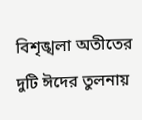বিশৃঙ্খলা অতীতের দুটি ঈদের তুলনায়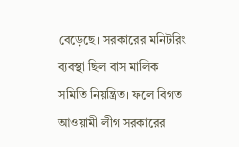বেড়েছে। সরকারের মনিটরিং ব্যবস্থা ছিল বাস মালিক সমিতি নিয়ন্ত্রিত। ফলে বিগত আওয়ামী লীগ সরকারের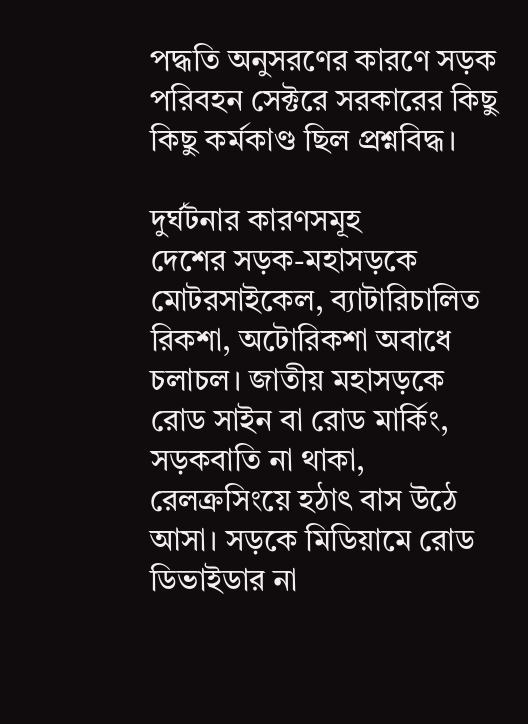পদ্ধতি অনুসরণের কারণে সড়ক পরিবহন সেক্টরে সরকারের কিছু কিছু কর্মকাণ্ড ছিল প্রশ্নবিদ্ধ।

দুর্ঘটনার কারণসমূহ
দেশের সড়ক-মহাসড়কে মোটরসাইকেল, ব্যাটারিচালিত রিকশা, অটোরিকশা অবাধে চলাচল। জাতীয় মহাসড়কে রোড সাইন বা রোড মার্কিং, সড়কবাতি না থাকা, রেলক্রসিংয়ে হঠাৎ বাস উঠে আসা। সড়কে মিডিয়ামে রোড ডিভাইডার না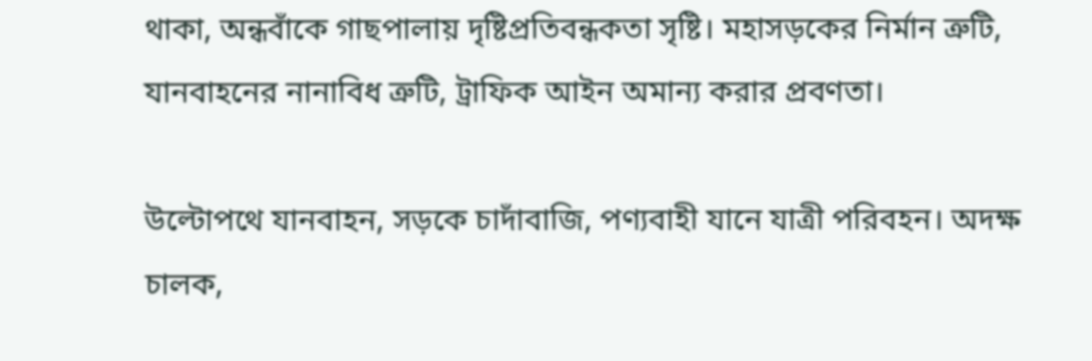থাকা, অন্ধবাঁকে গাছপালায় দৃষ্টিপ্রতিবন্ধকতা সৃষ্টি। মহাসড়কের নির্মান ত্রুটি, যানবাহনের নানাবিধ ত্রুটি, ট্রাফিক আইন অমান্য করার প্রবণতা।

উল্টোপথে যানবাহন, সড়কে চাদাঁবাজি, পণ্যবাহী যানে যাত্রী পরিবহন। অদক্ষ চালক,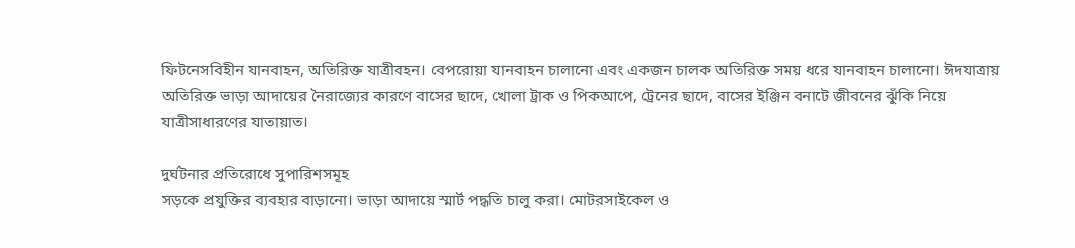ফিটনেসবিহীন যানবাহন, অতিরিক্ত যাত্রীবহন। বেপরোয়া যানবাহন চালানো এবং একজন চালক অতিরিক্ত সময় ধরে যানবাহন চালানো। ঈদযাত্রায় অতিরিক্ত ভাড়া আদায়ের নৈরাজ্যের কারণে বাসের ছাদে, খোলা ট্রাক ও পিকআপে, ট্রেনের ছাদে, বাসের ইঞ্জিন বনাটে জীবনের ঝুঁকি নিয়ে যাত্রীসাধারণের যাতায়াত।

দুর্ঘটনার প্রতিরোধে সুপারিশসমূহ
সড়কে প্রযুক্তির ব্যবহার বাড়ানো। ভাড়া আদায়ে স্মার্ট পদ্ধতি চালু করা। মোটরসাইকেল ও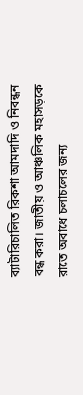ব্যাটারিচালিত রিকশা আমদাদি ও নিবন্ধন বন্ধ করা। জাতীয় ও আঞ্চলিক মহাসড়কে রাতে অবাধে চলাচলের জন্য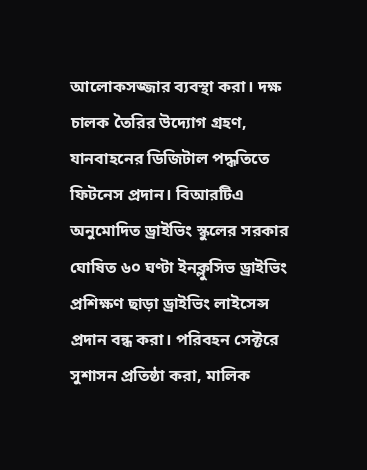আলোকসজ্জার ব্যবস্থা করা। দক্ষ চালক তৈরির উদ্যোগ গ্রহণ, যানবাহনের ডিজিটাল পদ্ধতিতে ফিটনেস প্রদান। বিআরটিএ অনুমোদিত ড্রাইভিং স্কুলের সরকার ঘোষিত ৬০ ঘণ্টা ইনক্লুসিভ ড্রাইভিং প্রশিক্ষণ ছাড়া ড্রাইভিং লাইসেন্স প্রদান বন্ধ করা। পরিবহন সেক্টরে সুশাসন প্রতিষ্ঠা করা, মালিক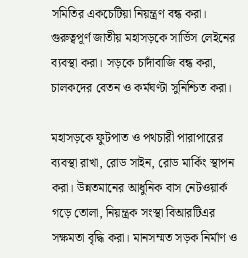সমিতির একচেটিয়া নিয়ন্ত্রণ বন্ধ করা। গুরুত্বপূর্ণ জাতীয় মহাসড়কে সার্ভিস লেইনের ব্যবস্থা করা। সড়কে চাদাঁবাজি বন্ধ করা, চালকদের বেতন ও কর্মঘণ্টা সুনিশ্চিত করা।

মহাসড়কে ফুটপাত ও পথচারী পারাপারের ব্যবস্থা রাখা, রোড সাইন, রোড মার্কিং স্থাপন করা। উন্নতমানের আধুনিক বাস নেটওয়ার্ক গড়ে তোলা, নিয়ন্ত্রক সংস্থা বিআরটিএর সক্ষমতা বৃদ্ধি করা। মানসম্মত সড়ক নির্মাণ ও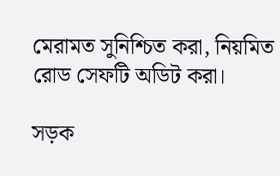মেরামত সুনিশ্চিত করা, নিয়মিত রোড সেফটি অডিট করা।

সড়ক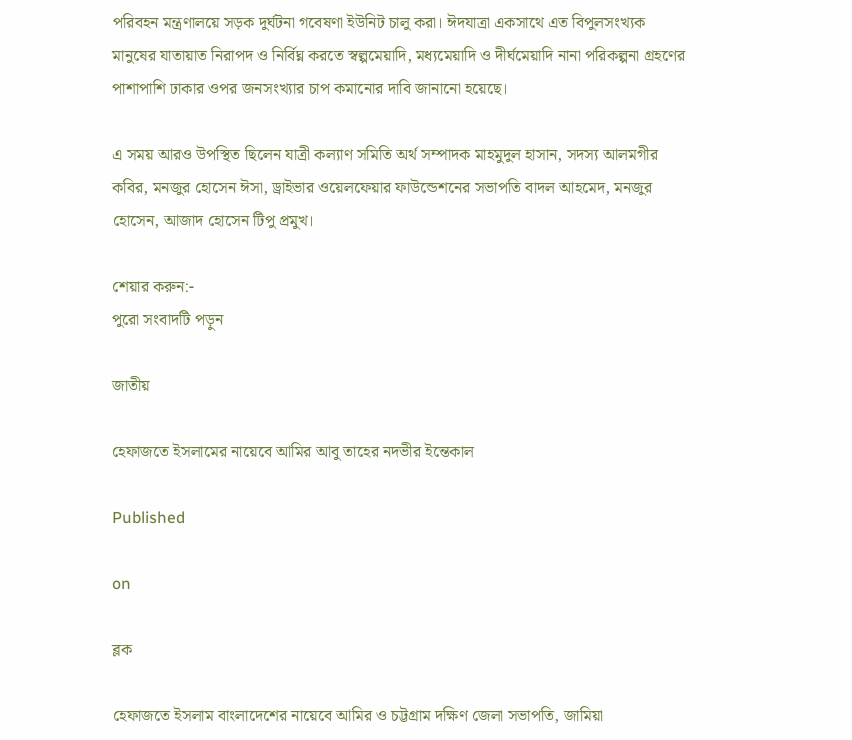পরিবহন মন্ত্রণালয়ে সড়ক দুর্ঘটনা গবেষণা ইউনিট চালু করা। ঈদযাত্রা একসাথে এত বিপুলসংখ্যক মানুষের যাতায়াত নিরাপদ ও নির্বিঘ্ন করতে স্বল্পমেয়াদি, মধ্যমেয়াদি ও দীর্ঘমেয়াদি নানা পরিকল্পনা গ্রহণের পাশাপাশি ঢাকার ওপর জনসংখ্যার চাপ কমানোর দাবি জানানো হয়েছে।

এ সময় আরও উপস্থিত ছিলেন যাত্রী কল্যাণ সমিতি অর্থ সম্পাদক মাহমুদুল হাসান, সদস্য আলমগীর কবির, মনজুর হোসেন ঈসা, ড্রাইভার ওয়েলফেয়ার ফাউন্ডেশনের সভাপতি বাদল আহমেদ, মনজুর হোসেন, আজাদ হোসেন টিপু প্রমুখ।

শেয়ার করুন:-
পুরো সংবাদটি পড়ুন

জাতীয়

হেফাজতে ইসলামের নায়েবে আমির আবু তাহের নদভীর ইন্তেকাল

Published

on

ব্লক

হেফাজতে ইসলাম বাংলাদেশের নায়েবে আমির ও চট্টগ্রাম দক্ষিণ জেলা সভাপতি, জামিয়া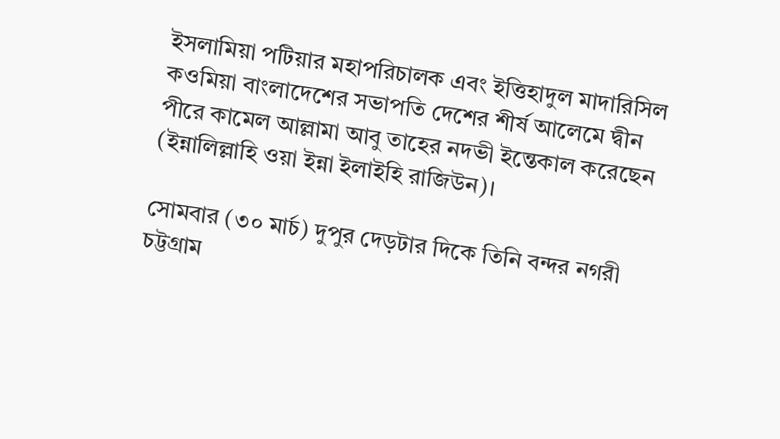ইসলামিয়া পটিয়ার মহাপরিচালক এবং ইত্তিহাদুল মাদারিসিল কওমিয়া বাংলাদেশের সভাপতি দেশের শীর্ষ আলেমে দ্বীন পীরে কামেল আল্লামা আবু তাহের নদভী ইন্তেকাল করেছেন (ইন্নালিল্লাহি ওয়া ইন্না ইলাইহি রাজিউন)।

সোমবার (৩০ মার্চ) দুপুর দেড়টার দিকে তিনি বন্দর নগরী চট্টগ্রাম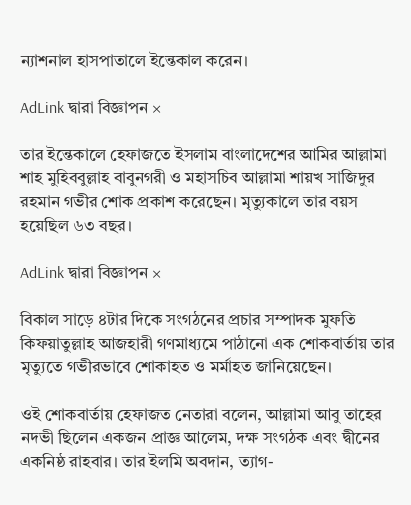ন্যাশনাল হাসপাতালে ইন্তেকাল করেন।

AdLink দ্বারা বিজ্ঞাপন ×

তার ইন্তেকালে হেফাজতে ইসলাম বাংলাদেশের আমির আল্লামা শাহ মুহিববুল্লাহ বাবুনগরী ও মহাসচিব আল্লামা শায়খ সাজিদুর রহমান গভীর শোক প্রকাশ করেছেন। মৃত্যুকালে তার বয়স হয়েছিল ৬৩ বছর।

AdLink দ্বারা বিজ্ঞাপন ×

বিকাল সাড়ে ৪টার দিকে সংগঠনের প্রচার সম্পাদক মুফতি কিফয়াতুল্লাহ আজহারী গণমাধ্যমে পাঠানো এক শোকবার্তায় তার মৃত্যুতে গভীরভাবে শোকাহত ও মর্মাহত জানিয়েছেন।

ওই শোকবার্তায় হেফাজত নেতারা বলেন, আল্লামা আবু তাহের নদভী ছিলেন একজন প্রাজ্ঞ আলেম, দক্ষ সংগঠক এবং দ্বীনের একনিষ্ঠ রাহবার। তার ইলমি অবদান, ত্যাগ-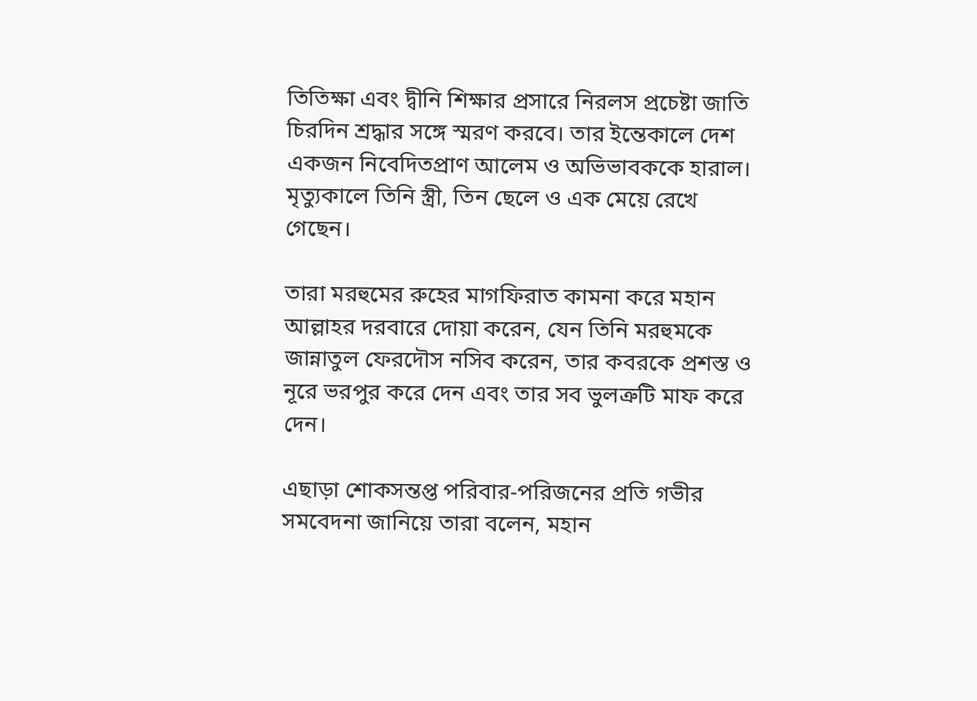তিতিক্ষা এবং দ্বীনি শিক্ষার প্রসারে নিরলস প্রচেষ্টা জাতি চিরদিন শ্রদ্ধার সঙ্গে স্মরণ করবে। তার ইন্তেকালে দেশ একজন নিবেদিতপ্রাণ আলেম ও অভিভাবককে হারাল। মৃত্যুকালে তিনি স্ত্রী, তিন ছেলে ও এক মেয়ে রেখে গেছেন।

তারা মরহুমের রুহের মাগফিরাত কামনা করে মহান আল্লাহর দরবারে দোয়া করেন, যেন তিনি মরহুমকে জান্নাতুল ফেরদৌস নসিব করেন, তার কবরকে প্রশস্ত ও নূরে ভরপুর করে দেন এবং তার সব ভুলত্রুটি মাফ করে দেন।

এছাড়া শোকসন্তপ্ত পরিবার-পরিজনের প্রতি গভীর সমবেদনা জানিয়ে তারা বলেন, মহান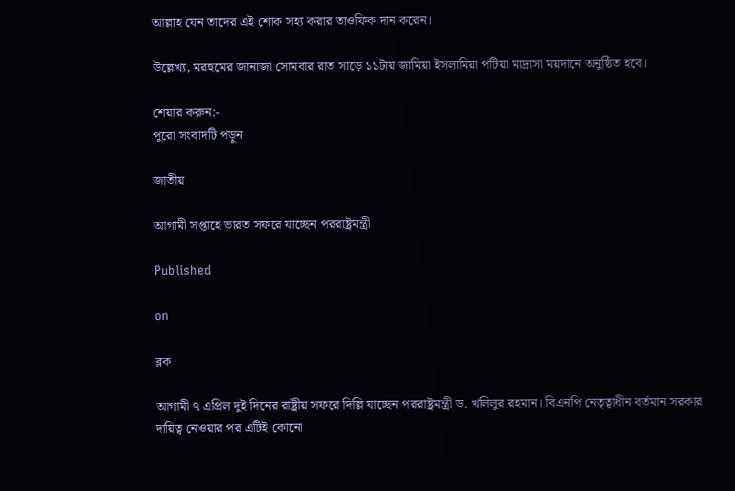আল্লাহ যেন তাদের এই শোক সহ্য করার তাওফিক দান করেন।

উল্লেখ্য, মরহুমের জানাজা সোমবার রাত সাড়ে ১১টায় জামিয়া ইসলামিয়া পটিয়া মাদ্রাসা ময়দানে অনুষ্ঠিত হবে।

শেয়ার করুন:-
পুরো সংবাদটি পড়ুন

জাতীয়

আগামী সপ্তাহে ভারত সফরে যাচ্ছেন পররাষ্ট্রমন্ত্রী

Published

on

ব্লক

আগামী ৭ এপ্রিল দুই দিনের রাষ্ট্রীয় সফরে দিল্লি যাচ্ছেন পররাষ্ট্রমন্ত্রী ড. খলিলুর রহমান। বিএনপি নেতৃত্বাধীন বর্তমান সরকার দায়িত্ব নেওয়ার পর এটিই কোনো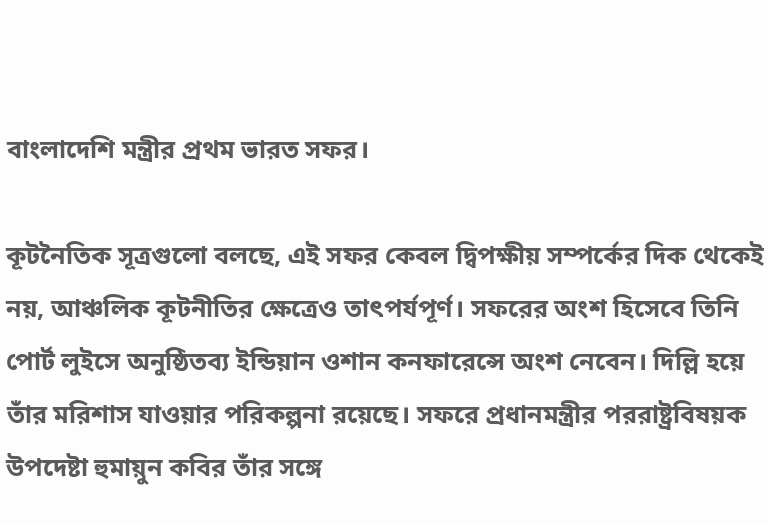বাংলাদেশি মন্ত্রীর প্রথম ভারত সফর।

কূটনৈতিক সূত্রগুলো বলছে, এই সফর কেবল দ্বিপক্ষীয় সম্পর্কের দিক থেকেই নয়, আঞ্চলিক কূটনীতির ক্ষেত্রেও তাৎপর্যপূর্ণ। সফরের অংশ হিসেবে তিনি পোর্ট লুইসে অনুষ্ঠিতব্য ইন্ডিয়ান ওশান কনফারেন্সে অংশ নেবেন। দিল্লি হয়ে তাঁর মরিশাস যাওয়ার পরিকল্পনা রয়েছে। সফরে প্রধানমন্ত্রীর পররাষ্ট্রবিষয়ক উপদেষ্টা হুমায়ুন কবির তাঁর সঙ্গে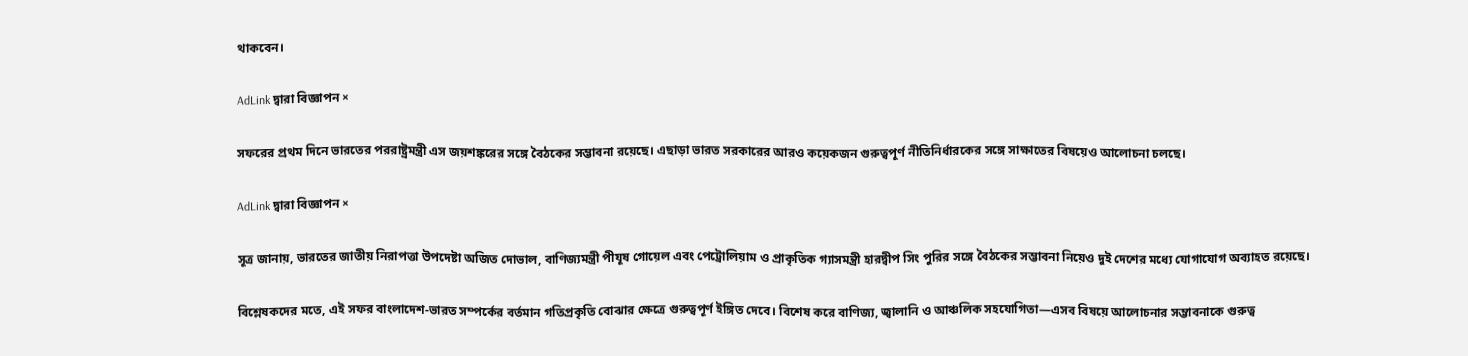থাকবেন।

AdLink দ্বারা বিজ্ঞাপন ×

সফরের প্রথম দিনে ভারতের পররাষ্ট্রমন্ত্রী এস জয়শঙ্করের সঙ্গে বৈঠকের সম্ভাবনা রয়েছে। এছাড়া ভারত সরকারের আরও কয়েকজন গুরুত্বপূর্ণ নীতিনির্ধারকের সঙ্গে সাক্ষাতের বিষয়েও আলোচনা চলছে।

AdLink দ্বারা বিজ্ঞাপন ×

সূত্র জানায়, ভারতের জাতীয় নিরাপত্তা উপদেষ্টা অজিত দোভাল, বাণিজ্যমন্ত্রী পীযূষ গোয়েল এবং পেট্রোলিয়াম ও প্রাকৃতিক গ্যাসমন্ত্রী হারদ্বীপ সিং পুরির সঙ্গে বৈঠকের সম্ভাবনা নিয়েও দুই দেশের মধ্যে যোগাযোগ অব্যাহত রয়েছে।

বিশ্লেষকদের মতে, এই সফর বাংলাদেশ-ভারত সম্পর্কের বর্তমান গতিপ্রকৃতি বোঝার ক্ষেত্রে গুরুত্বপূর্ণ ইঙ্গিত দেবে। বিশেষ করে বাণিজ্য, জ্বালানি ও আঞ্চলিক সহযোগিতা—এসব বিষয়ে আলোচনার সম্ভাবনাকে গুরুত্ব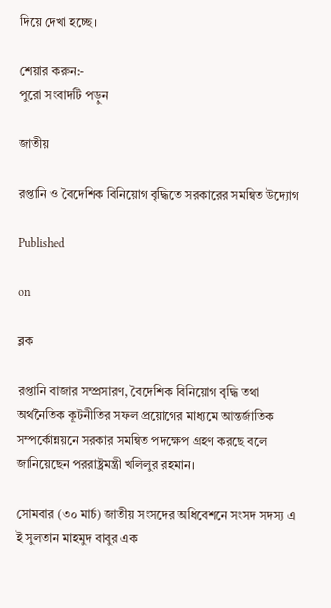দিয়ে দেখা হচ্ছে।

শেয়ার করুন:-
পুরো সংবাদটি পড়ুন

জাতীয়

রপ্তানি ও বৈদেশিক বিনিয়োগ বৃদ্ধিতে সরকারের সমন্বিত উদ্যোগ

Published

on

ব্লক

রপ্তানি বাজার সম্প্রসারণ, বৈদেশিক বিনিয়োগ বৃদ্ধি তথা অর্থনৈতিক কূটনীতির সফল প্রয়োগের মাধ্যমে আন্তর্জাতিক সম্পর্কোন্নয়নে সরকার সমন্বিত পদক্ষেপ গ্রহণ করছে বলে জানিয়েছেন পররাষ্ট্রমন্ত্রী খলিলুর রহমান।

সোমবার (৩০ মার্চ) জাতীয় সংসদের অধিবেশনে সংসদ সদস্য এ ই সুলতান মাহমুদ বাবুর এক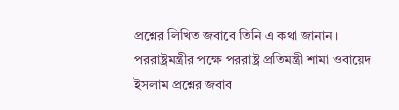প্রশ্নের লিখিত জবাবে তিনি এ কথা জানান। পররাষ্ট্রমন্ত্রীর পক্ষে পররাষ্ট্র প্রতিমন্ত্রী শামা ওবায়েদ ইসলাম প্রশ্নের জবাব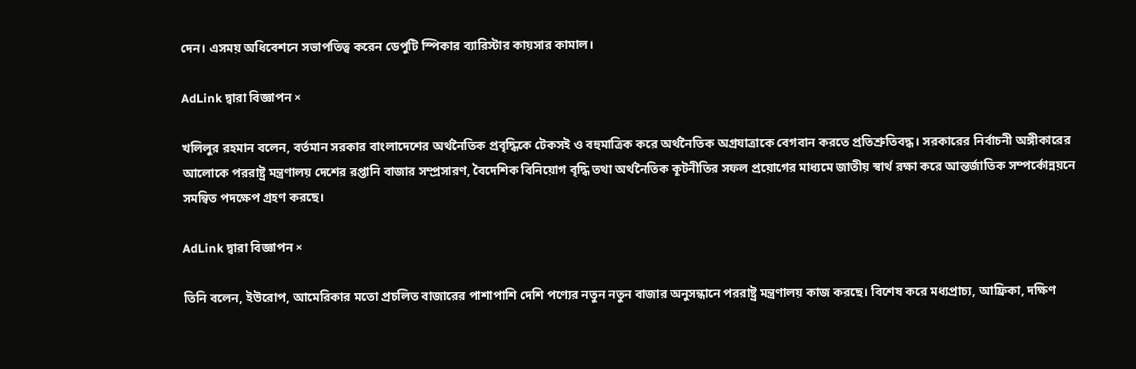দেন। এসময় অধিবেশনে সভাপতিত্ব করেন ডেপুটি স্পিকার ব্যারিস্টার কায়সার কামাল।

AdLink দ্বারা বিজ্ঞাপন ×

খলিলুর রহমান বলেন, বর্তমান সরকার বাংলাদেশের অর্থনৈতিক প্রবৃদ্ধিকে টেকসই ও বহুমাত্রিক করে অর্থনৈতিক অগ্রযাত্রাকে বেগবান করতে প্রতিশ্রুতিবদ্ধ। সরকারের নির্বাচনী অঙ্গীকারের আলোকে পররাষ্ট্র মন্ত্রণালয় দেশের রপ্তানি বাজার সম্প্রসারণ, বৈদেশিক বিনিয়োগ বৃদ্ধি তথা অর্থনৈতিক কূটনীতির সফল প্রয়োগের মাধ্যমে জাতীয় স্বার্থ রক্ষা করে আন্তর্জাতিক সম্পর্কোন্নয়নে সমন্বিত পদক্ষেপ গ্রহণ করছে।

AdLink দ্বারা বিজ্ঞাপন ×

তিনি বলেন, ইউরোপ, আমেরিকার মতো প্রচলিত বাজারের পাশাপাশি দেশি পণ্যের নতুন নতুন বাজার অনুসন্ধানে পররাষ্ট্র মন্ত্রণালয় কাজ করছে। বিশেষ করে মধ্যপ্রাচ্য, আফ্রিকা, দক্ষিণ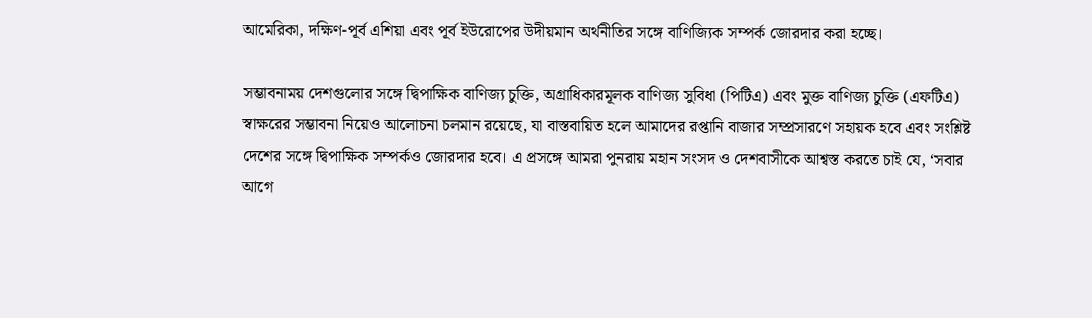আমেরিকা, দক্ষিণ-পূর্ব এশিয়া এবং পূর্ব ইউরোপের উদীয়মান অর্থনীতির সঙ্গে বাণিজ্যিক সম্পর্ক জোরদার করা হচ্ছে।

সম্ভাবনাময় দেশগুলোর সঙ্গে দ্বিপাক্ষিক বাণিজ্য চুক্তি, অগ্রাধিকারমূলক বাণিজ্য সুবিধা (পিটিএ) এবং মুক্ত বাণিজ্য চুক্তি (এফটিএ) স্বাক্ষরের সম্ভাবনা নিয়েও আলোচনা চলমান রয়েছে, যা বাস্তবায়িত হলে আমাদের রপ্তানি বাজার সম্প্রসারণে সহায়ক হবে এবং সংশ্লিষ্ট দেশের সঙ্গে দ্বিপাক্ষিক সম্পর্কও জোরদার হবে। এ প্রসঙ্গে আমরা পুনরায় মহান সংসদ ও দেশবাসীকে আশ্বস্ত করতে চাই যে, ‘সবার আগে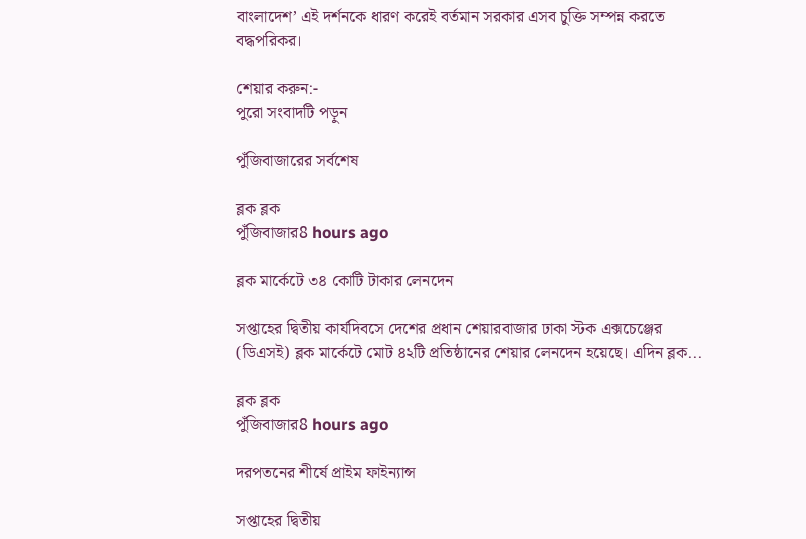বাংলাদেশ’ এই দর্শনকে ধারণ করেই বর্তমান সরকার এসব চুক্তি সম্পন্ন করতে বদ্ধপরিকর।

শেয়ার করুন:-
পুরো সংবাদটি পড়ুন

পুঁজিবাজারের সর্বশেষ

ব্লক ব্লক
পুঁজিবাজার8 hours ago

ব্লক মার্কেটে ৩৪ কোটি টাকার লেনদেন

সপ্তাহের দ্বিতীয় কার্যদিবসে দেশের প্রধান শেয়ারবাজার ঢাকা স্টক এক্সচেঞ্জের (ডিএসই) ব্লক মার্কেটে মোট ৪২টি প্রতিষ্ঠানের শেয়ার লেনদেন হয়েছে। এদিন ব্লক...

ব্লক ব্লক
পুঁজিবাজার8 hours ago

দরপতনের শীর্ষে প্রাইম ফাইন্যান্স

সপ্তাহের দ্বিতীয়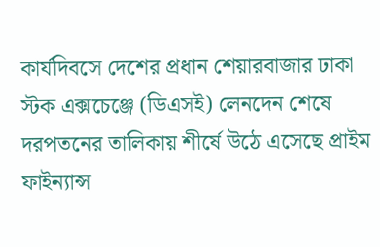কার্যদিবসে দেশের প্রধান শেয়ারবাজার ঢাকা স্টক এক্সচেঞ্জে (ডিএসই) লেনদেন শেষে দরপতনের তালিকায় শীর্ষে উঠে এসেছে প্রাইম ফাইন্যান্স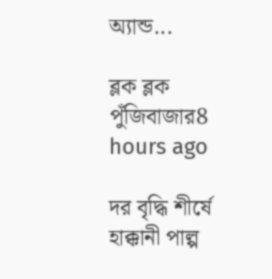অ্যান্ড...

ব্লক ব্লক
পুঁজিবাজার8 hours ago

দর বৃদ্ধি শীর্ষে হাক্কানী পাল্প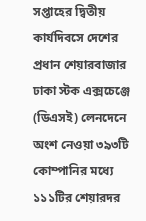সপ্তাহের দ্বিতীয় কার্যদিবসে দেশের প্রধান শেয়ারবাজার ঢাকা স্টক এক্সচেঞ্জে (ডিএসই) লেনদেনে অংশ নেওয়া ৩৯৩টি কোম্পানির মধ্যে ১১১টির শেয়ারদর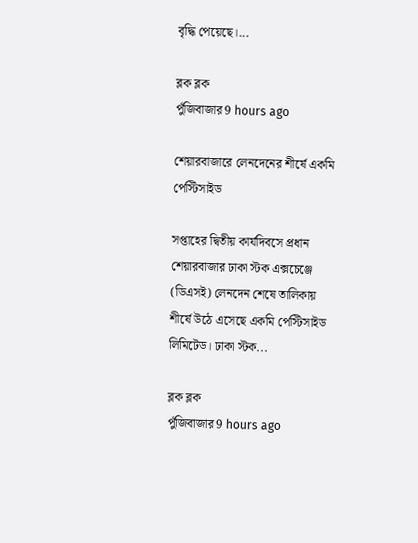বৃদ্ধি পেয়েছে।...

ব্লক ব্লক
পুঁজিবাজার9 hours ago

শেয়ারবাজারে লেনদেনের শীর্ষে একমি পেস্টিসাইড

সপ্তাহের দ্বিতীয় কার্যদিবসে প্রধান শেয়ারবাজার ঢাকা স্টক এক্সচেঞ্জে (ডিএসই) লেনদেন শেষে তালিকায় শীর্ষে উঠে এসেছে একমি পেস্টিসাইড লিমিটেড। ঢাকা স্টক...

ব্লক ব্লক
পুঁজিবাজার9 hours ago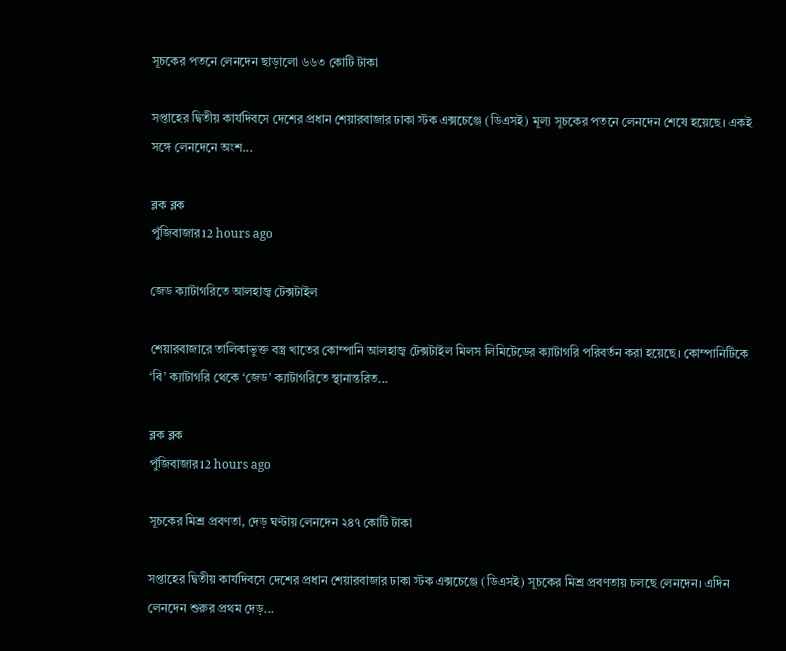সূচকের পতনে লেনদেন ছাড়ালো ৬৬৩ কোটি টাকা

সপ্তাহের দ্বিতীয় কার্যদিবসে দেশের প্রধান শেয়ারবাজার ঢাকা স্টক এক্সচেঞ্জে (ডিএসই) মূল্য সূচকের পতনে লেনদেন শেষে হয়েছে। একই সঙ্গে লেনদেনে অংশ...

ব্লক ব্লক
পুঁজিবাজার12 hours ago

জেড ক্যাটাগরিতে আলহাজ্ব টেক্সটাইল

শেয়ারবাজারে তালিকাভুক্ত বস্ত্র খাতের কোম্পানি আলহাজ্ব টেক্সটাইল মিলস লিমিটেডের ক্যাটাগরি পরিবর্তন করা হয়েছে। কোম্পানিটিকে ‘বি’ ক্যাটাগরি থেকে ‘জেড’ ক্যাটাগরিতে স্থানান্তরিত...

ব্লক ব্লক
পুঁজিবাজার12 hours ago

সূচকের মিশ্র প্রবণতা, দেড় ঘণ্টায় লেনদেন ২৪৭ কোটি টাকা

সপ্তাহের দ্বিতীয় কার্যদিবসে দেশের প্রধান শেয়ারবাজার ঢাকা স্টক এক্সচেঞ্জে (ডিএসই) সূচকের মিশ্র প্রবণতায় চলছে লেনদেন। এদিন লেনদেন শুরুর প্রথম দেড়...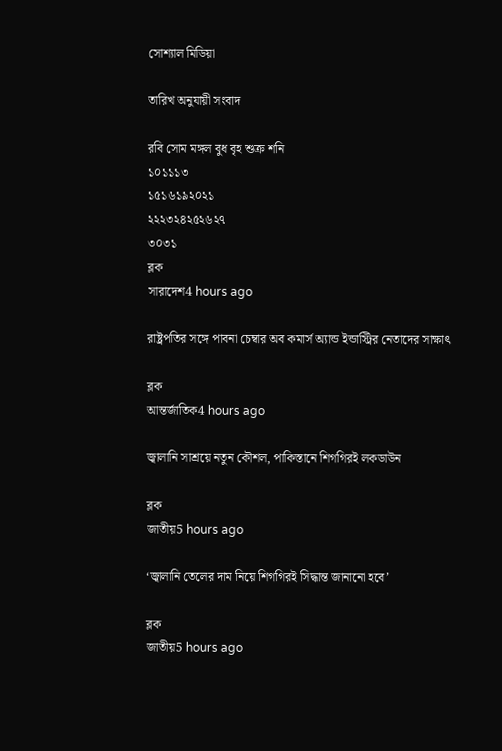সোশ্যাল মিডিয়া

তারিখ অনুযায়ী সংবাদ

রবি সোম মঙ্গল বুধ বৃহ শুক্র শনি
১০১১১৩
১৫১৬১৯২০২১
২২২৩২৪২৫২৬২৭
৩০৩১
ব্লক
সারাদেশ4 hours ago

রাষ্ট্রপতির সঙ্গে পাবনা চেম্বার অব কমার্স অ্যান্ড ইন্ডাস্ট্রির নেতাদের সাক্ষাৎ

ব্লক
আন্তর্জাতিক4 hours ago

জ্বালানি সাশ্রয়ে নতুন কৌশল, পাকিস্তানে শিগগিরই লকডাউন

ব্লক
জাতীয়5 hours ago

‘জ্বালানি তেলের দাম নিয়ে শিগগিরই সিদ্ধান্ত জানানো হবে’

ব্লক
জাতীয়5 hours ago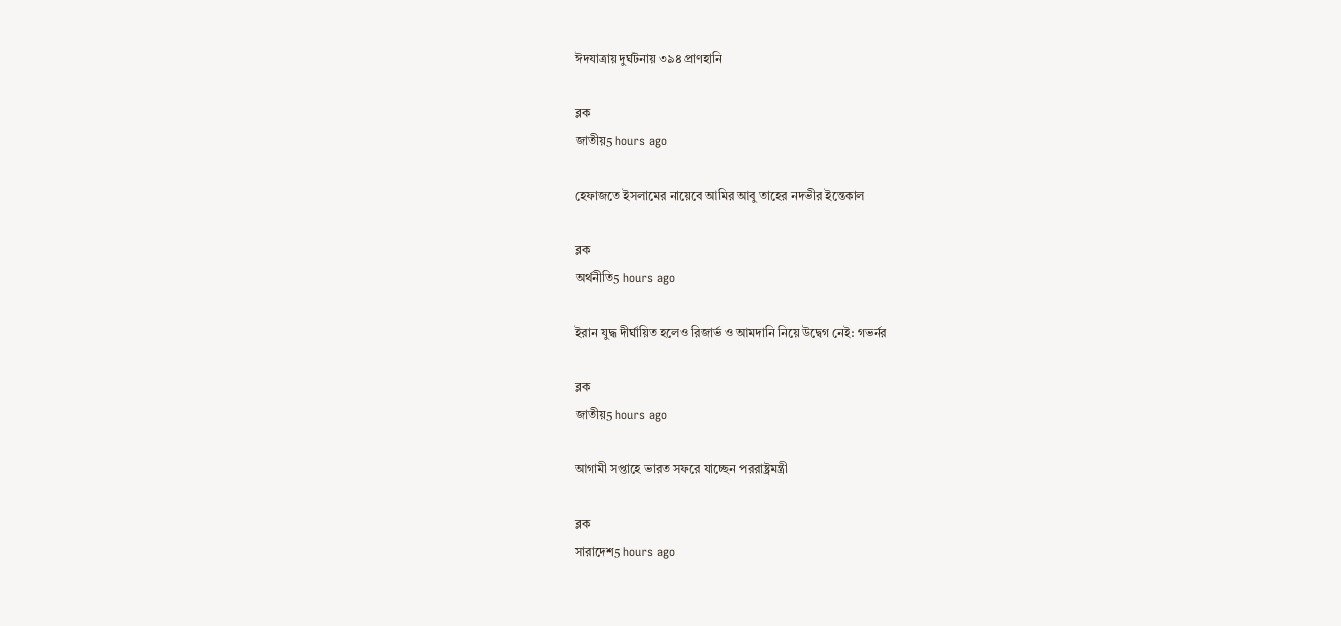ঈদযাত্রায় দুর্ঘটনায় ৩৯৪ প্রাণহানি

ব্লক
জাতীয়5 hours ago

হেফাজতে ইসলামের নায়েবে আমির আবু তাহের নদভীর ইন্তেকাল

ব্লক
অর্থনীতি5 hours ago

ইরান যুদ্ধ দীর্ঘায়িত হলেও রিজার্ভ ও আমদানি নিয়ে উদ্বেগ নেই: গভর্নর

ব্লক
জাতীয়5 hours ago

আগামী সপ্তাহে ভারত সফরে যাচ্ছেন পররাষ্ট্রমন্ত্রী

ব্লক
সারাদেশ5 hours ago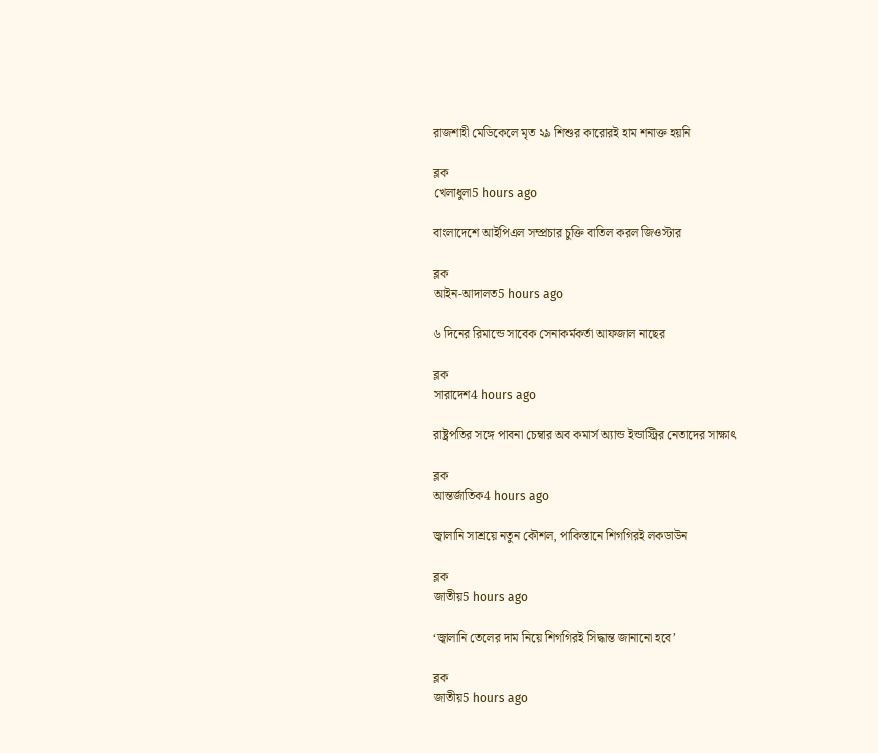রাজশাহী মেডিকেলে মৃত ২৯ শিশুর কারোরই হাম শনাক্ত হয়নি

ব্লক
খেলাধুলা5 hours ago

বাংলাদেশে আইপিএল সম্প্রচার চুক্তি বাতিল করল জিওস্টার

ব্লক
আইন-আদালত5 hours ago

৬ দিনের রিমান্ডে সাবেক সেনাকর্মকর্তা আফজাল নাছের

ব্লক
সারাদেশ4 hours ago

রাষ্ট্রপতির সঙ্গে পাবনা চেম্বার অব কমার্স অ্যান্ড ইন্ডাস্ট্রির নেতাদের সাক্ষাৎ

ব্লক
আন্তর্জাতিক4 hours ago

জ্বালানি সাশ্রয়ে নতুন কৌশল, পাকিস্তানে শিগগিরই লকডাউন

ব্লক
জাতীয়5 hours ago

‘জ্বালানি তেলের দাম নিয়ে শিগগিরই সিদ্ধান্ত জানানো হবে’

ব্লক
জাতীয়5 hours ago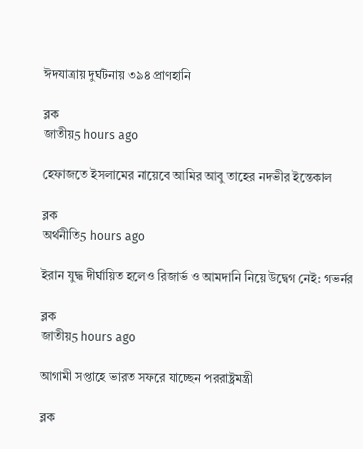ঈদযাত্রায় দুর্ঘটনায় ৩৯৪ প্রাণহানি

ব্লক
জাতীয়5 hours ago

হেফাজতে ইসলামের নায়েবে আমির আবু তাহের নদভীর ইন্তেকাল

ব্লক
অর্থনীতি5 hours ago

ইরান যুদ্ধ দীর্ঘায়িত হলেও রিজার্ভ ও আমদানি নিয়ে উদ্বেগ নেই: গভর্নর

ব্লক
জাতীয়5 hours ago

আগামী সপ্তাহে ভারত সফরে যাচ্ছেন পররাষ্ট্রমন্ত্রী

ব্লক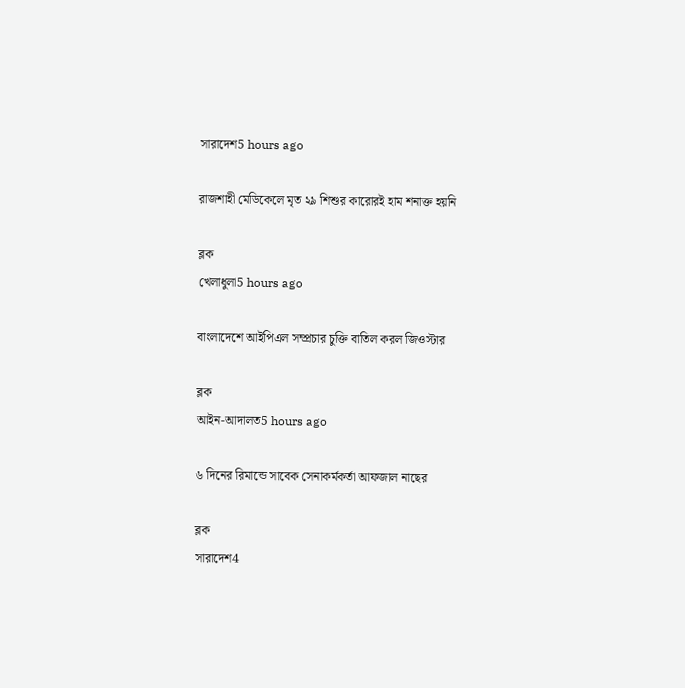সারাদেশ5 hours ago

রাজশাহী মেডিকেলে মৃত ২৯ শিশুর কারোরই হাম শনাক্ত হয়নি

ব্লক
খেলাধুলা5 hours ago

বাংলাদেশে আইপিএল সম্প্রচার চুক্তি বাতিল করল জিওস্টার

ব্লক
আইন-আদালত5 hours ago

৬ দিনের রিমান্ডে সাবেক সেনাকর্মকর্তা আফজাল নাছের

ব্লক
সারাদেশ4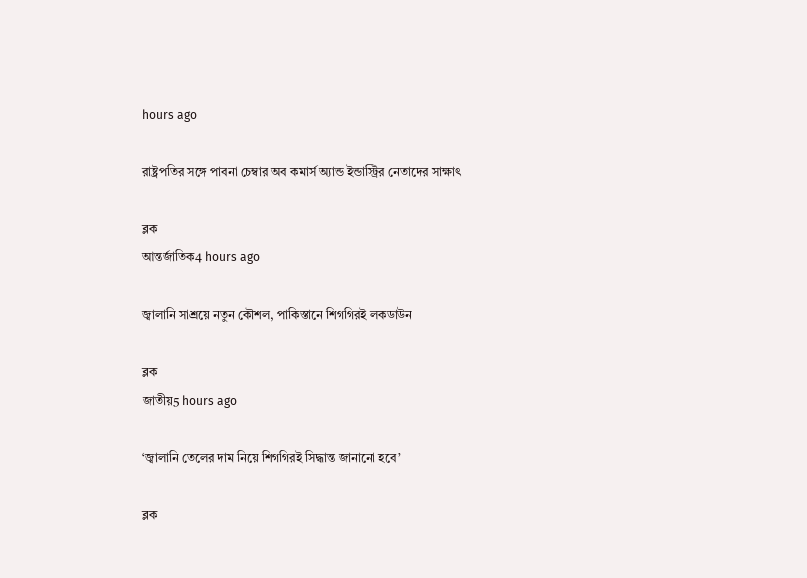hours ago

রাষ্ট্রপতির সঙ্গে পাবনা চেম্বার অব কমার্স অ্যান্ড ইন্ডাস্ট্রির নেতাদের সাক্ষাৎ

ব্লক
আন্তর্জাতিক4 hours ago

জ্বালানি সাশ্রয়ে নতুন কৌশল, পাকিস্তানে শিগগিরই লকডাউন

ব্লক
জাতীয়5 hours ago

‘জ্বালানি তেলের দাম নিয়ে শিগগিরই সিদ্ধান্ত জানানো হবে’

ব্লক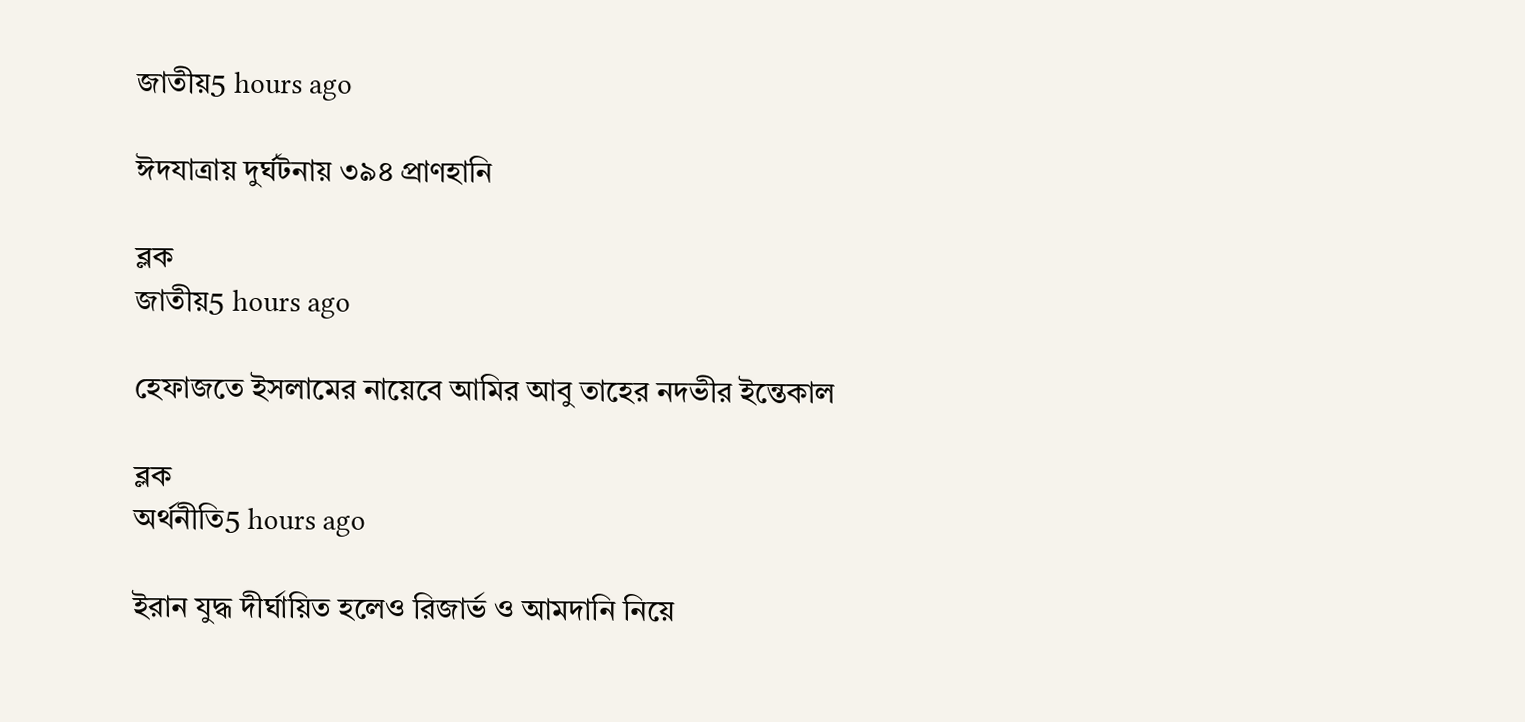জাতীয়5 hours ago

ঈদযাত্রায় দুর্ঘটনায় ৩৯৪ প্রাণহানি

ব্লক
জাতীয়5 hours ago

হেফাজতে ইসলামের নায়েবে আমির আবু তাহের নদভীর ইন্তেকাল

ব্লক
অর্থনীতি5 hours ago

ইরান যুদ্ধ দীর্ঘায়িত হলেও রিজার্ভ ও আমদানি নিয়ে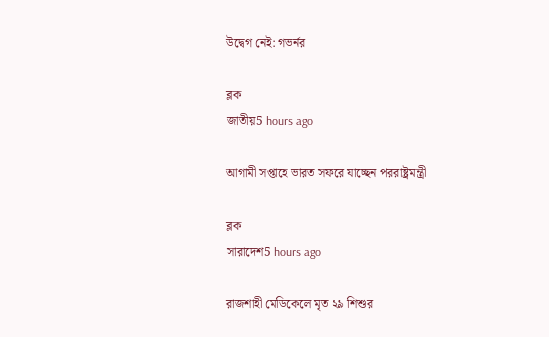উদ্বেগ নেই: গভর্নর

ব্লক
জাতীয়5 hours ago

আগামী সপ্তাহে ভারত সফরে যাচ্ছেন পররাষ্ট্রমন্ত্রী

ব্লক
সারাদেশ5 hours ago

রাজশাহী মেডিকেলে মৃত ২৯ শিশুর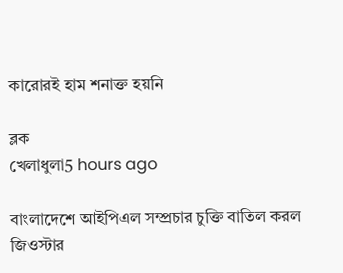কারোরই হাম শনাক্ত হয়নি

ব্লক
খেলাধুলা5 hours ago

বাংলাদেশে আইপিএল সম্প্রচার চুক্তি বাতিল করল জিওস্টার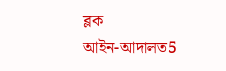ব্লক
আইন-আদালত5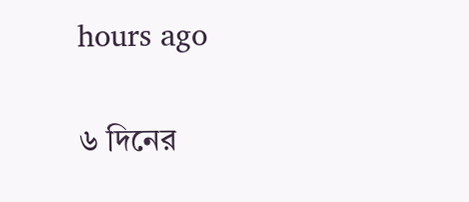hours ago

৬ দিনের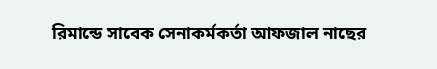রিমান্ডে সাবেক সেনাকর্মকর্তা আফজাল নাছের